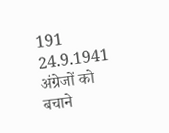191 24.9.1941 अंग्रेजों को बचाने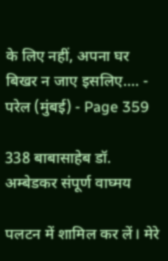के लिए नहीं, अपना घर बिखर न जाए इसलिए.... - परेल (मुंबई) - Page 359

338 बाबासाहेब डॉ. अम्बेडकर संपूर्ण वाघ्मय

पलटन में शामिल कर लें। मेरे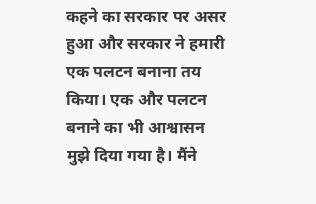कहने का सरकार पर असर हुआ और सरकार ने हमारी एक पलटन बनाना तय किया। एक और पलटन बनाने का भी आश्वासन मुझे दिया गया है। मैंने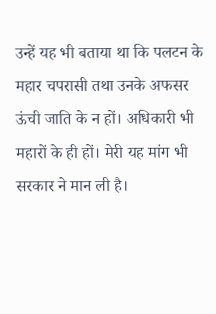उन्हें यह भी बताया था कि पलटन के महार चपरासी तथा उनके अफसर ऊंची जाति के न हों। अधिकारी भी महारों के ही हों। मेरी यह मांग भी सरकार ने मान ली है।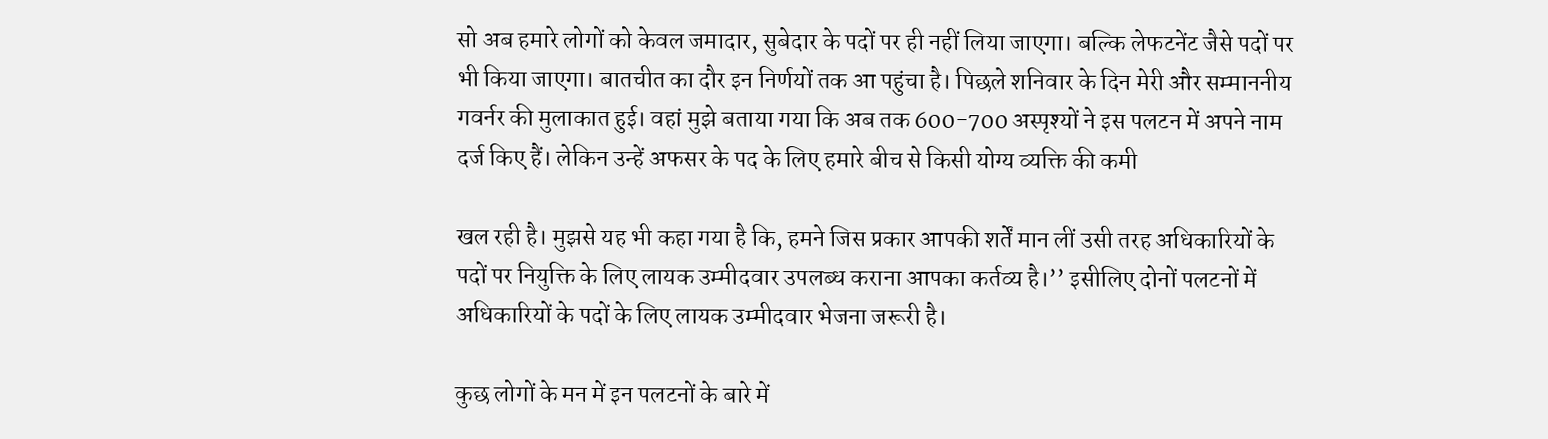सो अब हमारे लोगों को केवल जमादार, सुबेदार के पदों पर ही नहीं लिया जाएगा। बल्कि लेफटनेंट जैसे पदों पर भी किया जाएगा। बातचीत का दौर इन निर्णयों तक आ पहुंचा है। पिछले शनिवार के दिन मेरी और सम्माननीय गवर्नर की मुलाकात हुई। वहां मुझे बताया गया कि अब तक 600-700 अस्पृश्यों ने इस पलटन में अपने नाम दर्ज किए हैं। लेकिन उन्हें अफसर के पद के लिए हमारे बीच से किसी योग्य व्यक्ति की कमी

खल रही है। मुझसे यह भी कहा गया है कि, हमने जिस प्रकार आपकी शर्तें मान लीं उसी तरह अधिकारियों के पदों पर नियुक्ति के लिए लायक उम्मीदवार उपलब्ध कराना आपका कर्तव्य है।’’ इसीलिए दोनों पलटनों में अधिकारियों के पदों के लिए लायक उम्मीदवार भेजना जरूरी है।

कुछ लोगों के मन में इन पलटनों के बारे में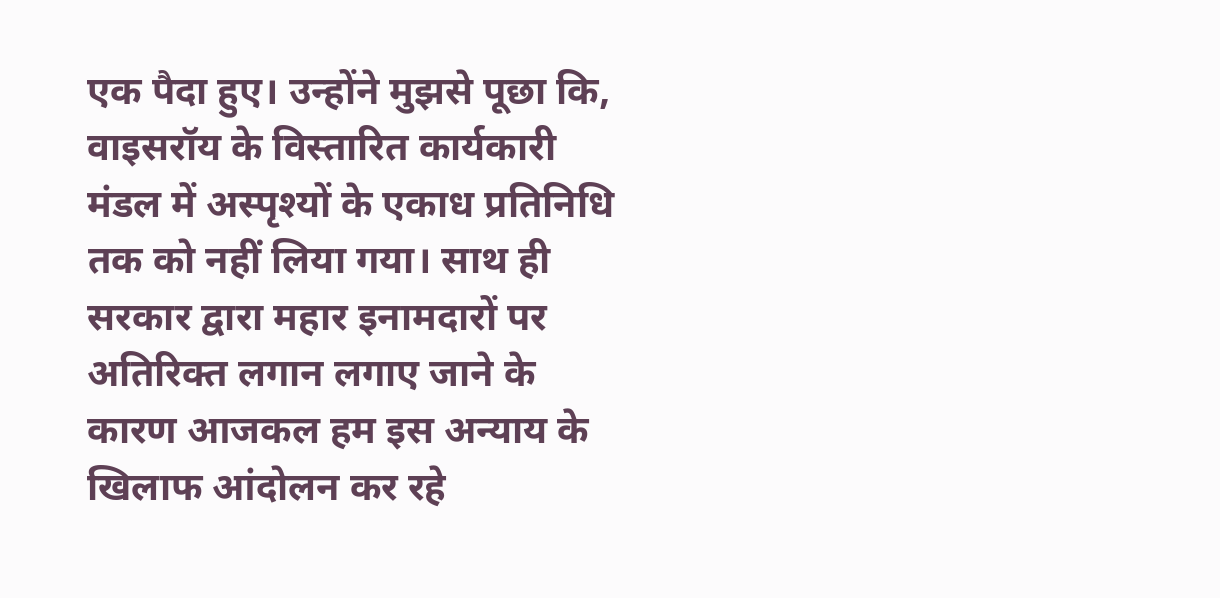एक पैदा हुए। उन्होंने मुझसे पूछा कि, वाइसरॉय के विस्तारित कार्यकारी मंडल में अस्पृश्यों के एकाध प्रतिनिधि तक को नहीं लिया गया। साथ ही सरकार द्वारा महार इनामदारों पर अतिरिक्त लगान लगाए जाने के कारण आजकल हम इस अन्याय के खिलाफ आंदोलन कर रहे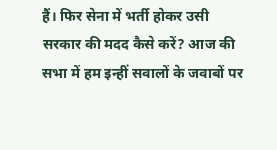हैं। फिर सेना में भर्ती होकर उसी सरकार की मदद कैसे करें? आज की सभा में हम इन्हीं सवालों के जवाबों पर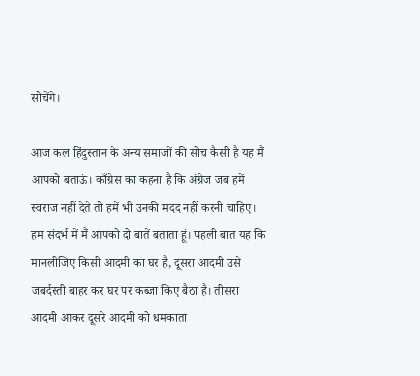सोचेंगे।

आज कल हिंदुस्तान के अन्य समाजों की सोच कैसी है यह मैं आपको बताऊं। काँग्रेस का कहना है कि अंग्रेज जब हमें स्वराज नहीं देते तो हमें भी उनकी मदद नहीं करनी चाहिए। हम संदर्भ में मैं आपको दो बातें बताता हूं। पहली बात यह कि मानलीजिए किसी आदमी का घर है, दूसरा आदमी उसे जबर्दस्ती बाहर कर घर पर कब्जा किए बैठा है। तीसरा आदमी आकर दूसरे आदमी को धमकाता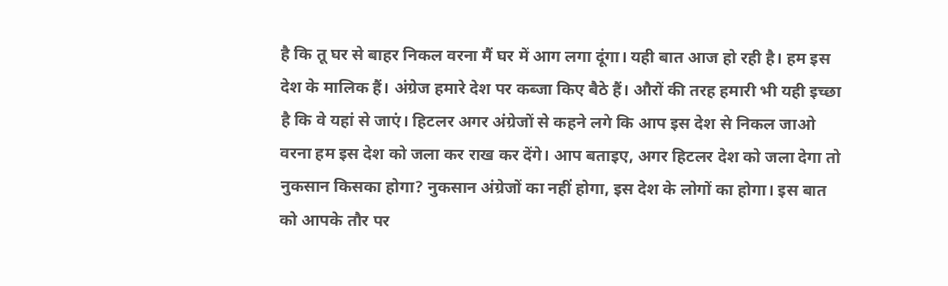है कि तू घर से बाहर निकल वरना मैं घर में आग लगा दूंगा। यही बात आज हो रही है। हम इस देश के मालिक हैं। अंग्रेज हमारे देश पर कब्जा किए बैठे हैं। औरों की तरह हमारी भी यही इच्छा है कि वे यहां से जाएं। हिटलर अगर अंग्रेजों से कहने लगे कि आप इस देश से निकल जाओ वरना हम इस देश को जला कर राख कर देंगे। आप बताइए, अगर हिटलर देश को जला देगा तो नुकसान किसका होगा? नुकसान अंग्रेजों का नहीं होगा, इस देश के लोगों का होगा। इस बात को आपके तौर पर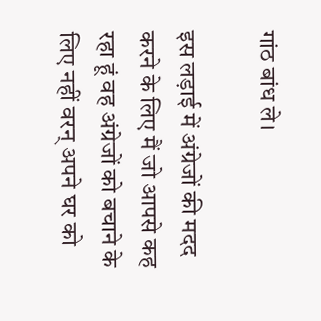गांठ बांध ले।

इस लड़ाई में अंग्रेजों की मदद करने के लिए मैं जो आपसे कह रहा हूं वह अंग्रेजों को बचाने के लिए नहीं वरन् अपने घर को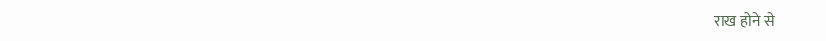राख होने से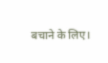बचाने के लिए।